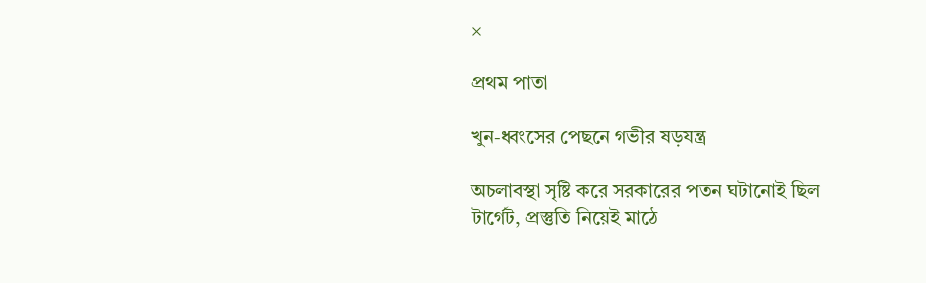×

প্রথম পাতা

খুন-ধ্বংসের পেছনে গভীর ষড়যন্ত্র

অচলাবস্থা সৃষ্টি করে সরকারের পতন ঘটানোই ছিল টার্গেট, প্রস্তুতি নিয়েই মাঠে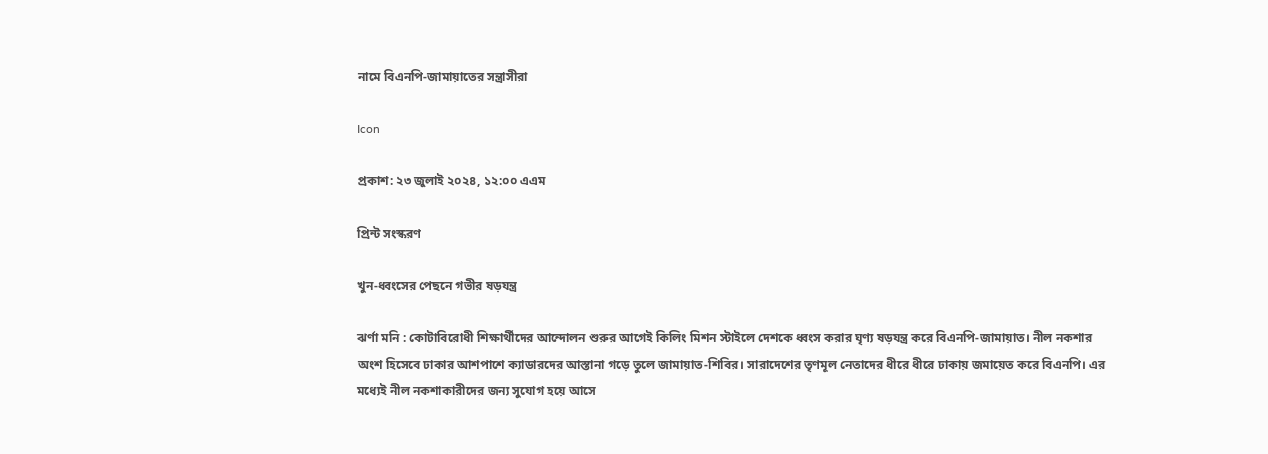নামে বিএনপি-জামায়াতের সন্ত্রাসীরা

Icon

প্রকাশ: ২৩ জুলাই ২০২৪, ১২:০০ এএম

প্রিন্ট সংস্করণ

খুন-ধ্বংসের পেছনে গভীর ষড়যন্ত্র

ঝর্ণা মনি : কোটাবিরোধী শিক্ষার্থীদের আন্দোলন শুরুর আগেই কিলিং মিশন স্টাইলে দেশকে ধ্বংস করার ঘৃণ্য ষড়যন্ত্র করে বিএনপি-জামায়াত। নীল নকশার অংশ হিসেবে ঢাকার আশপাশে ক্যাডারদের আস্তানা গড়ে তুলে জামায়াত-শিবির। সারাদেশের তৃণমূল নেতাদের ধীরে ধীরে ঢাকায় জমায়েত করে বিএনপি। এর মধ্যেই নীল নকশাকারীদের জন্য সুযোগ হয়ে আসে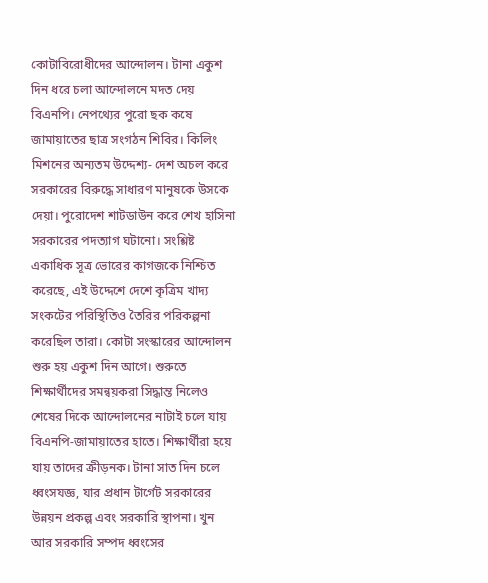কোটাবিরোধীদের আন্দোলন। টানা একুশ দিন ধরে চলা আন্দোলনে মদত দেয় বিএনপি। নেপথ্যের পুরো ছক কষে জামায়াতের ছাত্র সংগঠন শিবির। কিলিং মিশনের অন্যতম উদ্দেশ্য- দেশ অচল করে সরকারের বিরুদ্ধে সাধারণ মানুষকে উসকে দেয়া। পুরোদেশ শাটডাউন করে শেখ হাসিনা সরকারের পদত্যাগ ঘটানো। সংশ্লিষ্ট একাধিক সূত্র ভোরের কাগজকে নিশ্চিত করেছে, এই উদ্দেশে দেশে কৃত্রিম খাদ্য সংকটের পরিস্থিতিও তৈরির পরিকল্পনা করেছিল তারা। কোটা সংস্কারের আন্দোলন শুরু হয় একুশ দিন আগে। শুরুতে শিক্ষার্থীদের সমন্বয়করা সিদ্ধান্ত নিলেও শেষের দিকে আন্দোলনের নাটাই চলে যায় বিএনপি-জামায়াতের হাতে। শিক্ষার্থীরা হয়ে যায় তাদের ক্রীড়নক। টানা সাত দিন চলে ধ্বংসযজ্ঞ, যার প্রধান টার্গেট সরকারের উন্নয়ন প্রকল্প এবং সরকারি স্থাপনা। খুন আর সরকারি সম্পদ ধ্বংসের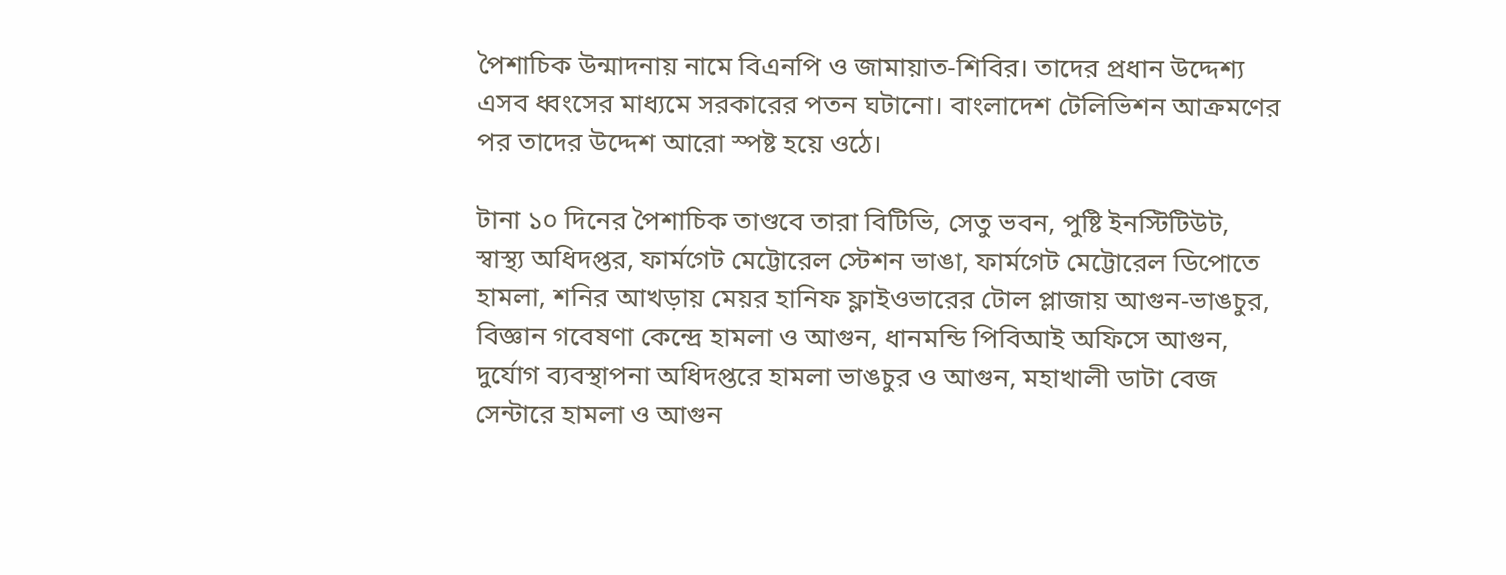পৈশাচিক উন্মাদনায় নামে বিএনপি ও জামায়াত-শিবির। তাদের প্রধান উদ্দেশ্য এসব ধ্বংসের মাধ্যমে সরকারের পতন ঘটানো। বাংলাদেশ টেলিভিশন আক্রমণের পর তাদের উদ্দেশ আরো স্পষ্ট হয়ে ওঠে।

টানা ১০ দিনের পৈশাচিক তাণ্ডবে তারা বিটিভি, সেতু ভবন, পুষ্টি ইনস্টিটিউট, স্বাস্থ্য অধিদপ্তর, ফার্মগেট মেট্টোরেল স্টেশন ভাঙা, ফার্মগেট মেট্টোরেল ডিপোতে হামলা, শনির আখড়ায় মেয়র হানিফ ফ্লাইওভারের টোল প্লাজায় আগুন-ভাঙচুর, বিজ্ঞান গবেষণা কেন্দ্রে হামলা ও আগুন, ধানমন্ডি পিবিআই অফিসে আগুন, দুর্যোগ ব্যবস্থাপনা অধিদপ্তরে হামলা ভাঙচুর ও আগুন, মহাখালী ডাটা বেজ সেন্টারে হামলা ও আগুন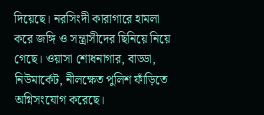দিয়েছে। নরসিংদী কারাগারে হামলা করে জঙ্গি ও সন্ত্রাসীদের ছিনিয়ে নিয়ে গেছে। ওয়াসা শোধনাগার, বাড্ডা, নিউমার্কেট, নীলক্ষেত পুলিশ ফাঁড়িতে অগ্নিসংযোগ করেছে।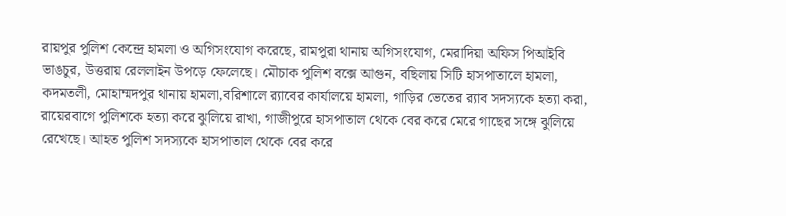রায়পুর পুলিশ কেন্দ্রে হামলা ও অগিসংযোগ করেছে, রামপুরা থানায় অগিসংযোগ, মেরাদিয়া অফিস পিআইবি ভাঙচুর, উত্তরায় রেললাইন উপড়ে ফেলেছে। মৌচাক পুলিশ বক্সে আগুন, বছিলায় সিটি হাসপাতালে হামলা, কদমতলী, মোহাম্মদপুর থানায় হামলা,বরিশালে র‌্যাবের কার্যালয়ে হামলা, গাড়ির ভেতের র‌্যাব সদস্যকে হত্যা করা, রায়েরবাগে পুলিশকে হত্যা করে ঝুলিয়ে রাখা, গাজীপুরে হাসপাতাল থেকে বের করে মেরে গাছের সঙ্গে ঝুলিয়ে রেখেছে। আহত পুলিশ সদস্যকে হাসপাতাল থেকে বের করে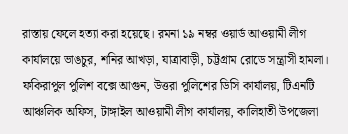রাস্তায় ফেলে হত্যা করা হয়েছে। রমনা ১৯ নম্বর ওয়ার্ড আওয়ামী লীগ কার্যালয়ে ভাঙচুর, শনির আখড়া, যাত্রাবাড়ী, চট্টগ্রাম রোডে সন্ত্রাসী হামলা। ফকিরাপুল পুলিশ বক্সে আগুন, উত্তরা পুলিশের ডিসি কার্যালয়, টিএনটি আঞ্চলিক অফিস, টাঙ্গাইল আওয়ামী লীগ কার্যালয়, কালিহাতী উপজেলা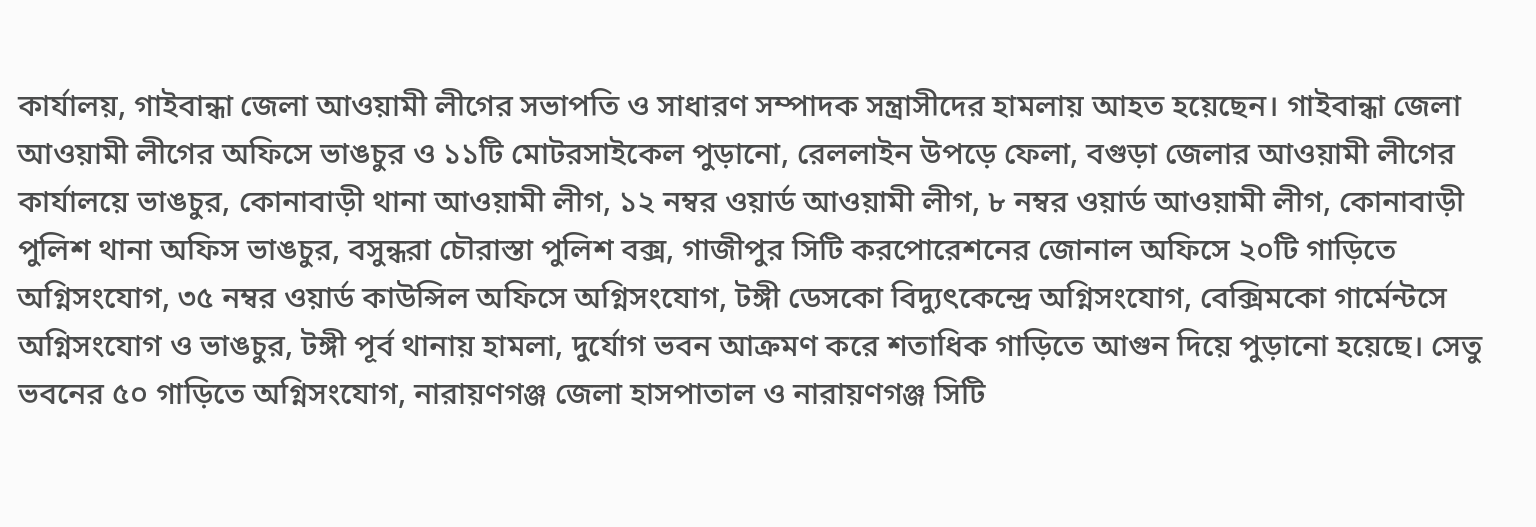কার্যালয়, গাইবান্ধা জেলা আওয়ামী লীগের সভাপতি ও সাধারণ সম্পাদক সন্ত্রাসীদের হামলায় আহত হয়েছেন। গাইবান্ধা জেলা আওয়ামী লীগের অফিসে ভাঙচুর ও ১১টি মোটরসাইকেল পুড়ানো, রেললাইন উপড়ে ফেলা, বগুড়া জেলার আওয়ামী লীগের কার্যালয়ে ভাঙচুর, কোনাবাড়ী থানা আওয়ামী লীগ, ১২ নম্বর ওয়ার্ড আওয়ামী লীগ, ৮ নম্বর ওয়ার্ড আওয়ামী লীগ, কোনাবাড়ী পুলিশ থানা অফিস ভাঙচুর, বসুন্ধরা চৌরাস্তা পুলিশ বক্স, গাজীপুর সিটি করপোরেশনের জোনাল অফিসে ২০টি গাড়িতে অগ্নিসংযোগ, ৩৫ নম্বর ওয়ার্ড কাউন্সিল অফিসে অগ্নিসংযোগ, টঙ্গী ডেসকো বিদ্যুৎকেন্দ্রে অগ্নিসংযোগ, বেক্সিমকো গার্মেন্টসে অগ্নিসংযোগ ও ভাঙচুর, টঙ্গী পূর্ব থানায় হামলা, দুর্যোগ ভবন আক্রমণ করে শতাধিক গাড়িতে আগুন দিয়ে পুড়ানো হয়েছে। সেতু ভবনের ৫০ গাড়িতে অগ্নিসংযোগ, নারায়ণগঞ্জ জেলা হাসপাতাল ও নারায়ণগঞ্জ সিটি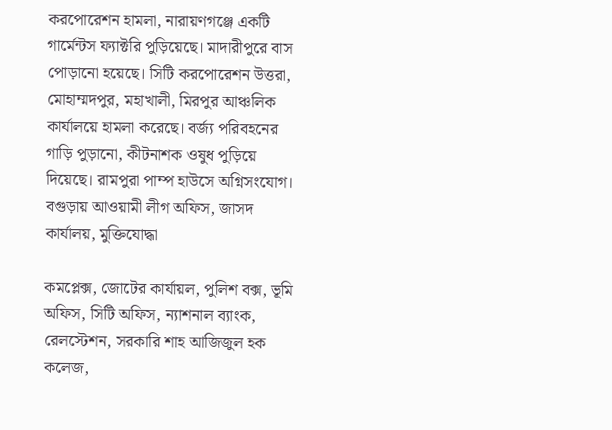করপোরেশন হামলা, নারায়ণগঞ্জে একটি গার্মেন্টস ফ্যাক্টরি পুড়িয়েছে। মাদারীপুরে বাস পোড়ানো হয়েছে। সিটি করপোরেশন উত্তরা, মোহাম্মদপুর, মহাখালী, মিরপুর আঞ্চলিক কার্যালয়ে হামলা করেছে। বর্জ্য পরিবহনের গাড়ি পুড়ানো, কীটনাশক ওষুধ পুড়িয়ে দিয়েছে। রামপুরা পাম্প হাউসে অগ্নিসংযোগ। বগুড়ায় আওয়ামী লীগ অফিস, জাসদ কার্যালয়, মুক্তিযোদ্ধা

কমপ্লেক্স, জোটের কার্যায়ল, পুলিশ বক্স, ভূমি অফিস, সিটি অফিস, ন্যাশনাল ব্যাংক, রেলস্টেশন, সরকারি শাহ আজিজুল হক কলেজ,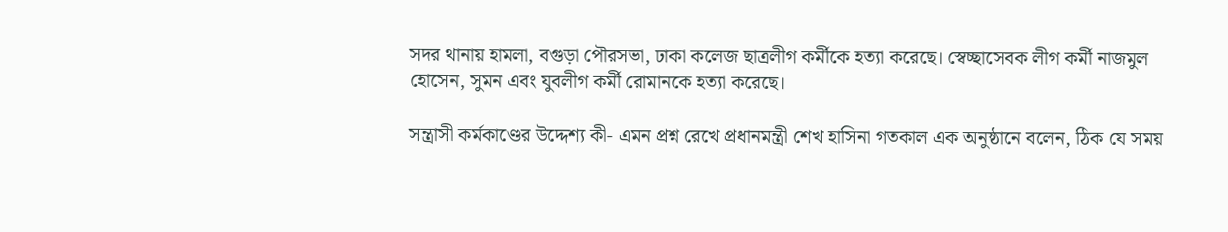সদর থানায় হামলা, বগুড়া পৌরসভা, ঢাকা কলেজ ছাত্রলীগ কর্মীকে হত্যা করেছে। স্বেচ্ছাসেবক লীগ কর্মী নাজমুল হোসেন, সুমন এবং যুবলীগ কর্মী রোমানকে হত্যা করেছে।

সন্ত্রাসী কর্মকাণ্ডের উদ্দেশ্য কী- এমন প্রশ্ন রেখে প্রধানমন্ত্রী শেখ হাসিনা গতকাল এক অনুষ্ঠানে বলেন, ঠিক যে সময়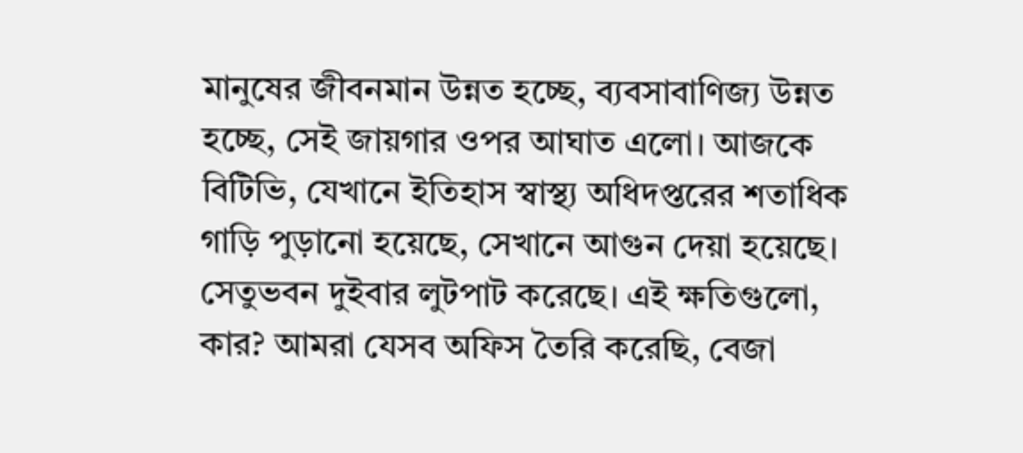মানুষের জীবনমান উন্নত হচ্ছে, ব্যবসাবাণিজ্য উন্নত হচ্ছে, সেই জায়গার ওপর আঘাত এলো। আজকে বিটিভি, যেখানে ইতিহাস স্বাস্থ্য অধিদপ্তরের শতাধিক গাড়ি পুড়ানো হয়েছে, সেখানে আগুন দেয়া হয়েছে। সেতুভবন দুইবার লুটপাট করেছে। এই ক্ষতিগুলো, কার? আমরা যেসব অফিস তৈরি করেছি, বেজা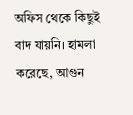অফিস থেকে কিছুই বাদ যায়নি। হামলা করেছে, আগুন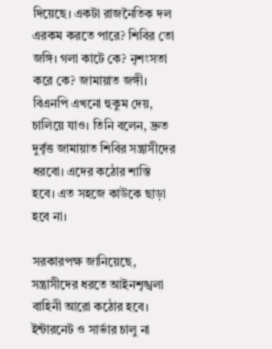দিয়েছে। একটা রাজনৈতিক দল এরকম করতে পারে? শিবির তো জঙ্গি। গলা কাটে কে? নৃশংসতা করে কে? জামায়াত জঙ্গী। বিএনপি এখনো হুকুম দেয়, চালিয়ে যাও। তিনি বলেন, দ্রুত দুর্বৃত্ত জামায়াত শিবির সন্ত্রাসীদের ধরবো। এদের কঠোর শাস্তি হবে। এত সহজে কাউকে ছাড়া হবে না।

সরকারপক্ষ জানিয়েছে, সন্ত্রাসীদের ধরতে আইনশৃঙ্খলা বাহিনী আরো কঠোর হবে। ইন্টারনেট ও সার্ভার চালু না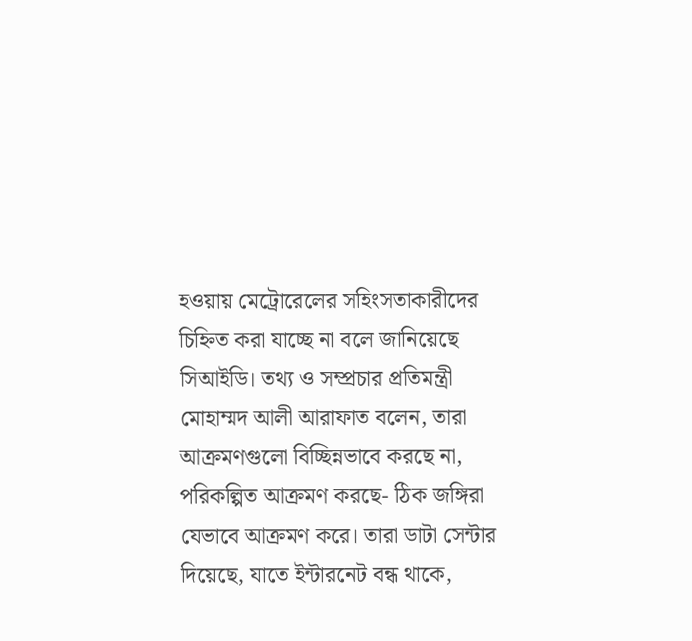হওয়ায় মেট্রোরেলের সহিংসতাকারীদের চিহ্নিত করা যাচ্ছে না বলে জানিয়েছে সিআইডি। তথ্য ও সম্প্রচার প্রতিমন্ত্রী মোহাম্মদ আলী আরাফাত বলেন, তারা আক্রমণগুলো বিচ্ছিন্নভাবে করছে না, পরিকল্পিত আক্রমণ করছে- ঠিক জঙ্গিরা যেভাবে আক্রমণ করে। তারা ডাটা সেন্টার দিয়েছে, যাতে ইন্টারনেট বন্ধ থাকে,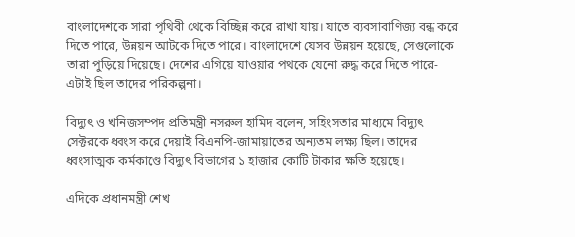বাংলাদেশকে সারা পৃথিবী থেকে বিচ্ছিন্ন করে রাখা যায়। যাতে ব্যবসাবাণিজ্য বন্ধ করে দিতে পারে, উন্নয়ন আটকে দিতে পারে। বাংলাদেশে যেসব উন্নয়ন হয়েছে, সেগুলোকে তারা পুড়িয়ে দিয়েছে। দেশের এগিয়ে যাওয়ার পথকে যেনো রুদ্ধ করে দিতে পারে- এটাই ছিল তাদের পরিকল্পনা।

বিদ্যুৎ ও খনিজসম্পদ প্রতিমন্ত্রী নসরুল হামিদ বলেন, সহিংসতার মাধ্যমে বিদ্যুৎ সেক্টরকে ধ্বংস করে দেয়াই বিএনপি-জামায়াতের অন্যতম লক্ষ্য ছিল। তাদের ধ্বংসাত্মক কর্মকাণ্ডে বিদ্যুৎ বিভাগের ১ হাজার কোটি টাকার ক্ষতি হয়েছে।

এদিকে প্রধানমন্ত্রী শেখ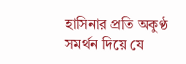হাসিনার প্রতি অকুণ্ঠ সমর্থন দিয়ে যে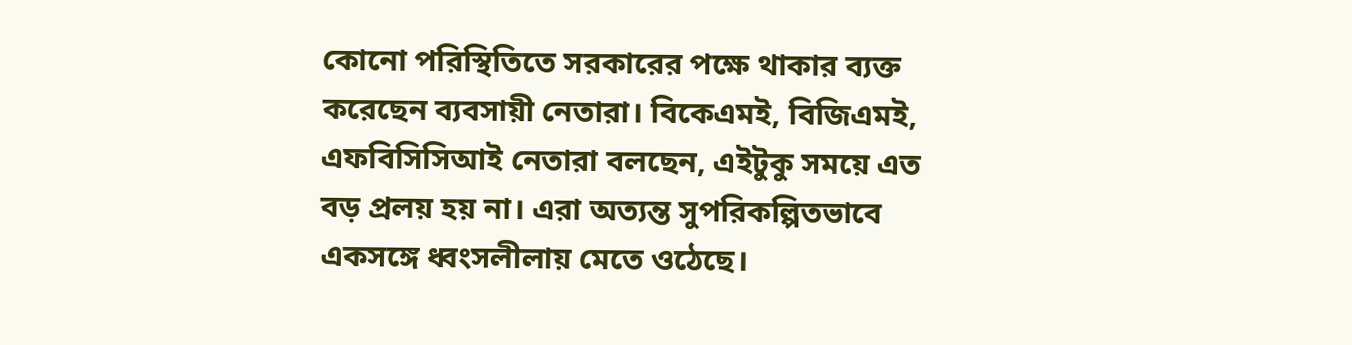কোনো পরিস্থিতিতে সরকারের পক্ষে থাকার ব্যক্ত করেছেন ব্যবসায়ী নেতারা। বিকেএমই, বিজিএমই, এফবিসিসিআই নেতারা বলছেন, এইটুকু সময়ে এত বড় প্রলয় হয় না। এরা অত্যন্ত সুপরিকল্পিতভাবে একসঙ্গে ধ্বংসলীলায় মেতে ওঠেছে।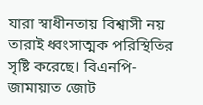যারা স্বাধীনতায় বিশ্বাসী নয় তারাই ধ্বংসাত্মক পরিস্থিতির সৃষ্টি করেছে। বিএনপি-জামায়াত জোট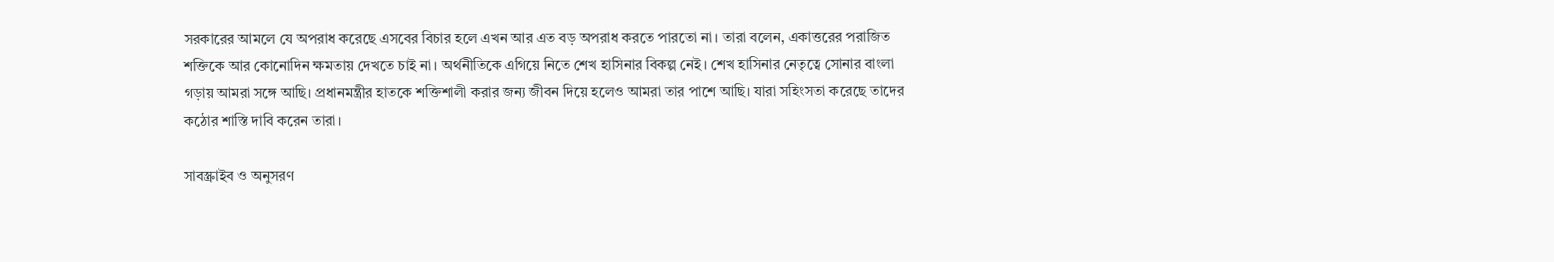সরকারের আমলে যে অপরাধ করেছে এসবের বিচার হলে এখন আর এত বড় অপরাধ করতে পারতো না। তারা বলেন, একাত্তরের পরাজিত শক্তিকে আর কোনোদিন ক্ষমতায় দেখতে চাই না। অর্থনীতিকে এগিয়ে নিতে শেখ হাসিনার বিকল্প নেই। শেখ হাসিনার নেতৃত্বে সোনার বাংলা গড়ায় আমরা সঙ্গে আছি। প্রধানমন্ত্রীর হাতকে শক্তিশালী করার জন্য জীবন দিয়ে হলেও আমরা তার পাশে আছি। যারা সহিংসতা করেছে তাদের কঠোর শাস্তি দাবি করেন তারা।

সাবস্ক্রাইব ও অনুসরণ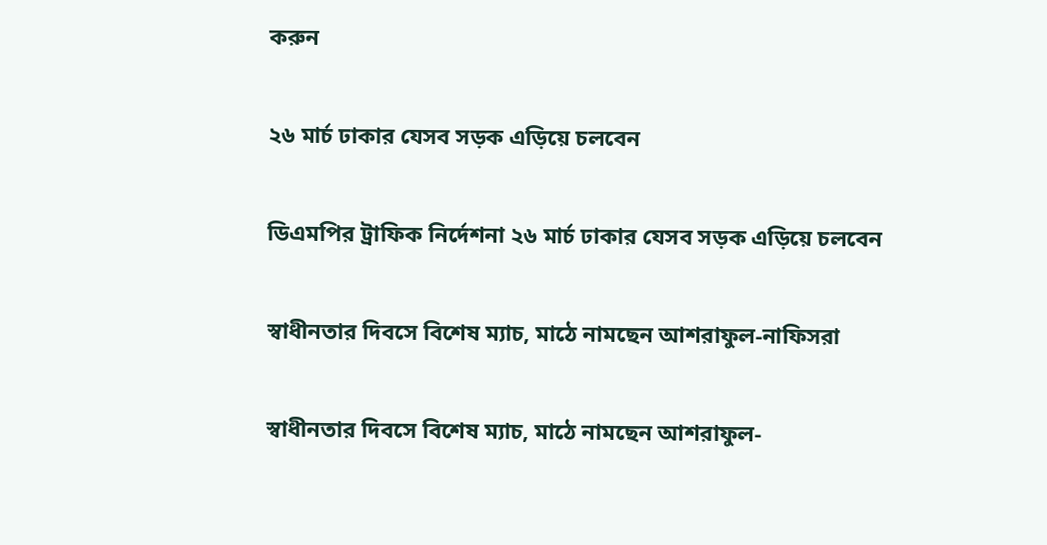করুন

২৬ মার্চ ঢাকার যেসব সড়ক এড়িয়ে চলবেন

ডিএমপির ট্রাফিক নির্দেশনা ২৬ মার্চ ঢাকার যেসব সড়ক এড়িয়ে চলবেন

স্বাধীনতার দিবসে বিশেষ ম্যাচ, মাঠে নামছেন আশরাফুল-নাফিসরা

স্বাধীনতার দিবসে বিশেষ ম্যাচ, মাঠে নামছেন আশরাফুল-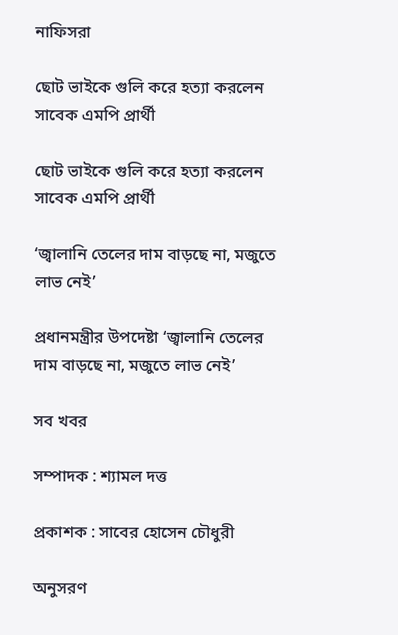নাফিসরা

ছোট ভাইকে গুলি করে হত্যা করলেন সাবেক এমপি প্রার্থী

ছোট ভাইকে গুলি করে হত্যা করলেন সাবেক এমপি প্রার্থী

‘জ্বালানি তেলের দাম বাড়ছে না, মজুতে লাভ নেই’

প্রধানমন্ত্রীর উপদেষ্টা ‘জ্বালানি তেলের দাম বাড়ছে না, মজুতে লাভ নেই’

সব খবর

সম্পাদক : শ্যামল দত্ত

প্রকাশক : সাবের হোসেন চৌধুরী

অনুসরণ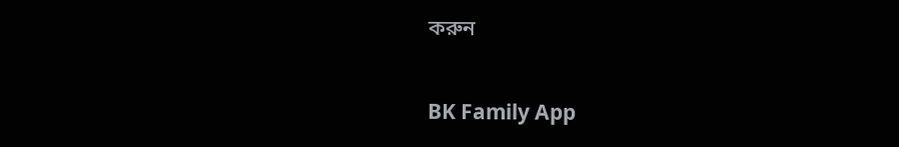করুন

BK Family App